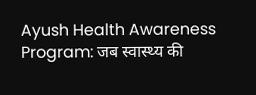Ayush Health Awareness Program: जब स्वास्थ्य की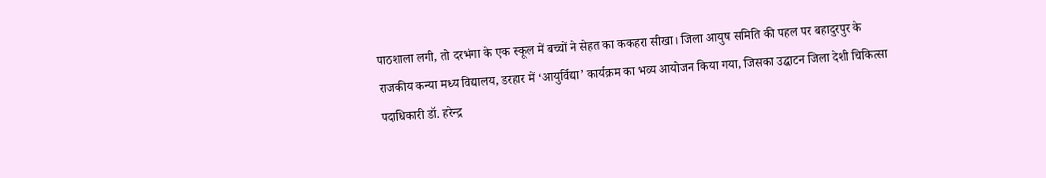पाठशाला लगी, तो दरभंगा के एक स्कूल में बच्चों ने सेहत का ककहरा सीखा। जिला आयुष समिति की पहल पर बहादुरपुर के राजकीय कन्या मध्य विद्यालय, डरहार में ‘आयुर्विद्या’ कार्यक्रम का भव्य आयोजन किया गया, जिसका उद्घाटन जिला देशी चिकित्सा पदाधिकारी डॉ. हरेन्द्र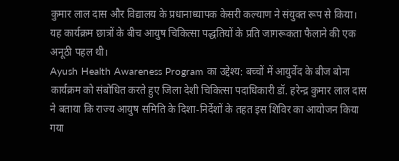कुमार लाल दास और विद्यालय के प्रधानाध्यापक केसरी कल्याण ने संयुक्त रूप से किया। यह कार्यक्रम छात्रों के बीच आयुष चिकित्सा पद्धतियों के प्रति जागरूकता फैलाने की एक अनूठी पहल थी।
Ayush Health Awareness Program का उद्देश्य: बच्चों में आयुर्वेद के बीज बोना
कार्यक्रम को संबोधित करते हुए जिला देशी चिकित्सा पदाधिकारी डॉ. हरेन्द्र कुमार लाल दास ने बताया कि राज्य आयुष समिति के दिशा-निर्देशों के तहत इस शिविर का आयोजन किया गया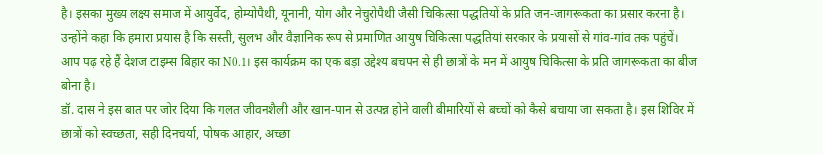है। इसका मुख्य लक्ष्य समाज में आयुर्वेद, होम्योपैथी, यूनानी, योग और नेचुरोपैथी जैसी चिकित्सा पद्धतियों के प्रति जन-जागरूकता का प्रसार करना है। उन्होंने कहा कि हमारा प्रयास है कि सस्ती, सुलभ और वैज्ञानिक रूप से प्रमाणित आयुष चिकित्सा पद्धतियां सरकार के प्रयासों से गांव-गांव तक पहुंचें। आप पढ़ रहे हैं देशज टाइम्स बिहार का N0.1। इस कार्यक्रम का एक बड़ा उद्देश्य बचपन से ही छात्रों के मन में आयुष चिकित्सा के प्रति जागरूकता का बीज बोना है।
डॉ. दास ने इस बात पर जोर दिया कि गलत जीवनशैली और खान-पान से उत्पन्न होने वाली बीमारियों से बच्चों को कैसे बचाया जा सकता है। इस शिविर में छात्रों को स्वच्छता, सही दिनचर्या, पोषक आहार, अच्छा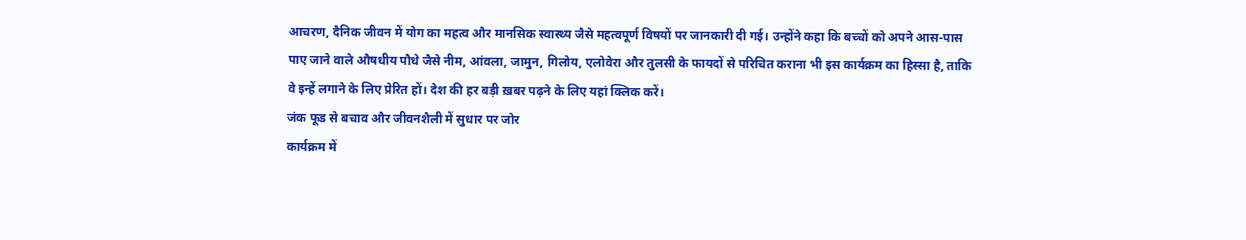आचरण, दैनिक जीवन में योग का महत्व और मानसिक स्वास्थ्य जैसे महत्वपूर्ण विषयों पर जानकारी दी गई। उन्होंने कहा कि बच्चों को अपने आस-पास पाए जाने वाले औषधीय पौधे जैसे नीम, आंवला, जामुन, गिलोय, एलोवेरा और तुलसी के फायदों से परिचित कराना भी इस कार्यक्रम का हिस्सा है, ताकि वे इन्हें लगाने के लिए प्रेरित हों। देश की हर बड़ी ख़बर पढ़ने के लिए यहां क्लिक करें।
जंक फूड से बचाव और जीवनशैली में सुधार पर जोर
कार्यक्रम में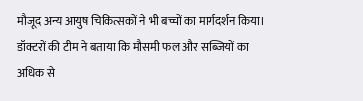मौजूद अन्य आयुष चिकित्सकों ने भी बच्चों का मार्गदर्शन किया। डॉक्टरों की टीम ने बताया कि मौसमी फल और सब्जियों का अधिक से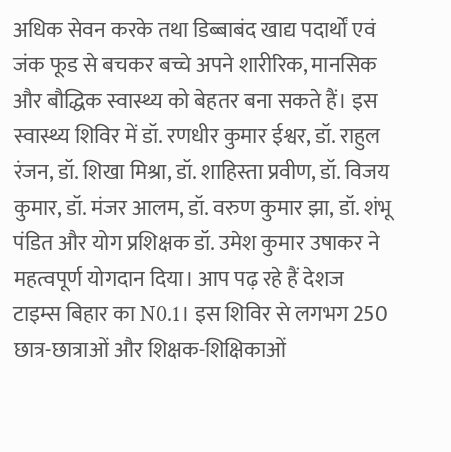अधिक सेवन करके तथा डिब्बाबंद खाद्य पदार्थों एवं जंक फूड से बचकर बच्चे अपने शारीरिक, मानसिक और बौद्धिक स्वास्थ्य को बेहतर बना सकते हैं। इस स्वास्थ्य शिविर में डॉ. रणधीर कुमार ईश्वर, डॉ. राहुल रंजन, डॉ. शिखा मिश्रा, डॉ. शाहिस्ता प्रवीण, डॉ. विजय कुमार, डॉ. मंजर आलम, डॉ. वरुण कुमार झा, डॉ. शंभू पंडित और योग प्रशिक्षक डॉ. उमेश कुमार उषाकर ने महत्वपूर्ण योगदान दिया। आप पढ़ रहे हैं देशज टाइम्स बिहार का N0.1। इस शिविर से लगभग 250 छात्र-छात्राओं और शिक्षक-शिक्षिकाओं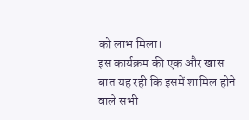को लाभ मिला।
इस कार्यक्रम की एक और खास बात यह रही कि इसमें शामिल होने वाले सभी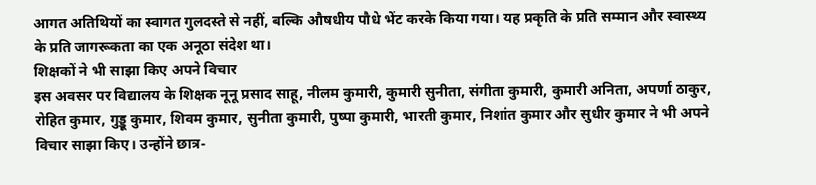आगत अतिथियों का स्वागत गुलदस्ते से नहीं, बल्कि औषधीय पौधे भेंट करके किया गया। यह प्रकृति के प्रति सम्मान और स्वास्थ्य के प्रति जागरूकता का एक अनूठा संदेश था।
शिक्षकों ने भी साझा किए अपने विचार
इस अवसर पर विद्यालय के शिक्षक नूनू प्रसाद साहू, नीलम कुमारी, कुमारी सुनीता, संगीता कुमारी, कुमारी अनिता, अपर्णा ठाकुर, रोहित कुमार, गुड्डू कुमार, शिवम कुमार, सुनीता कुमारी, पुष्पा कुमारी, भारती कुमार, निशांत कुमार और सुधीर कुमार ने भी अपने विचार साझा किए। उन्होंने छात्र-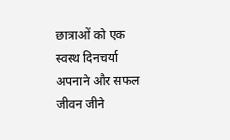छात्राओं को एक स्वस्थ दिनचर्या अपनाने और सफल जीवन जीने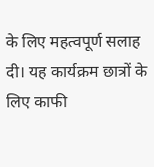के लिए महत्वपूर्ण सलाह दी। यह कार्यक्रम छात्रों के लिए काफी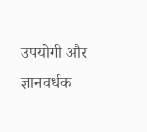उपयोगी और ज्ञानवर्धक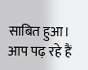साबित हुआ। आप पढ़ रहे हैं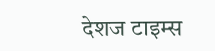देशज टाइम्स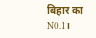बिहार का N0.1।